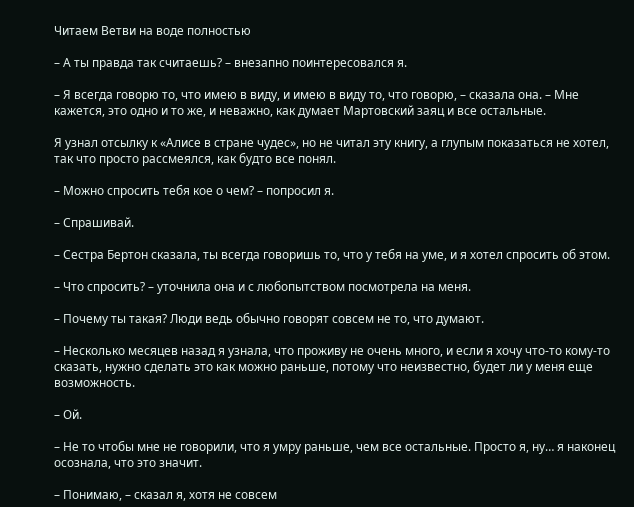Читаем Ветви на воде полностью

– А ты правда так считаешь? – внезапно поинтересовался я.

– Я всегда говорю то, что имею в виду, и имею в виду то, что говорю, – сказала она. – Мне кажется, это одно и то же, и неважно, как думает Мартовский заяц и все остальные.

Я узнал отсылку к «Алисе в стране чудес», но не читал эту книгу, а глупым показаться не хотел, так что просто рассмеялся, как будто все понял.

– Можно спросить тебя кое о чем? – попросил я.

– Спрашивай.

– Сестра Бертон сказала, ты всегда говоришь то, что у тебя на уме, и я хотел спросить об этом.

– Что спросить? – уточнила она и с любопытством посмотрела на меня.

– Почему ты такая? Люди ведь обычно говорят совсем не то, что думают.

– Несколько месяцев назад я узнала, что проживу не очень много, и если я хочу что-то кому-то сказать, нужно сделать это как можно раньше, потому что неизвестно, будет ли у меня еще возможность.

– Ой.

– Не то чтобы мне не говорили, что я умру раньше, чем все остальные. Просто я, ну… я наконец осознала, что это значит.

– Понимаю, – сказал я, хотя не совсем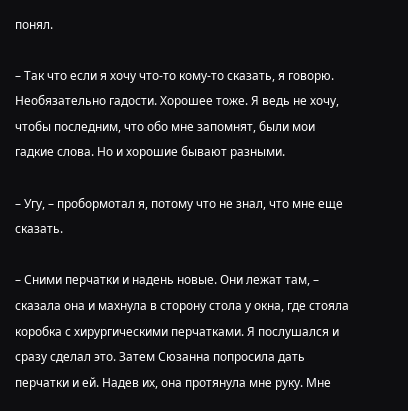понял.

– Так что если я хочу что-то кому-то сказать, я говорю. Необязательно гадости. Хорошее тоже. Я ведь не хочу, чтобы последним, что обо мне запомнят, были мои гадкие слова. Но и хорошие бывают разными.

– Угу, – пробормотал я, потому что не знал, что мне еще сказать.

– Сними перчатки и надень новые. Они лежат там, – сказала она и махнула в сторону стола у окна, где стояла коробка с хирургическими перчатками. Я послушался и сразу сделал это. Затем Сюзанна попросила дать перчатки и ей. Надев их, она протянула мне руку. Мне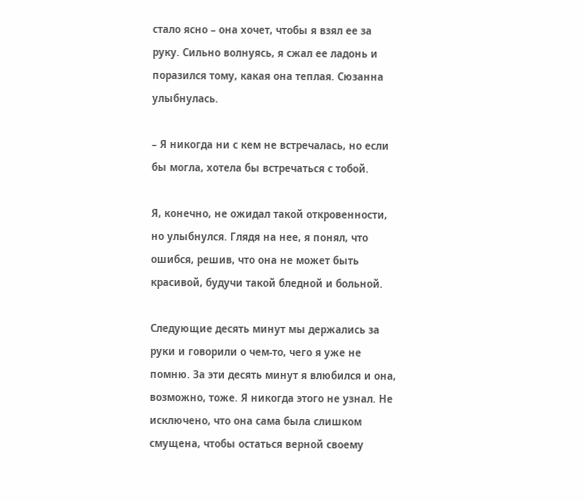стало ясно – она хочет, чтобы я взял ее за руку. Сильно волнуясь, я сжал ее ладонь и поразился тому, какая она теплая. Сюзанна улыбнулась.

– Я никогда ни с кем не встречалась, но если бы могла, хотела бы встречаться с тобой.

Я, конечно, не ожидал такой откровенности, но улыбнулся. Глядя на нее, я понял, что ошибся, решив, что она не может быть красивой, будучи такой бледной и больной.

Следующие десять минут мы держались за руки и говорили о чем-то, чего я уже не помню. За эти десять минут я влюбился и она, возможно, тоже. Я никогда этого не узнал. Не исключено, что она сама была слишком смущена, чтобы остаться верной своему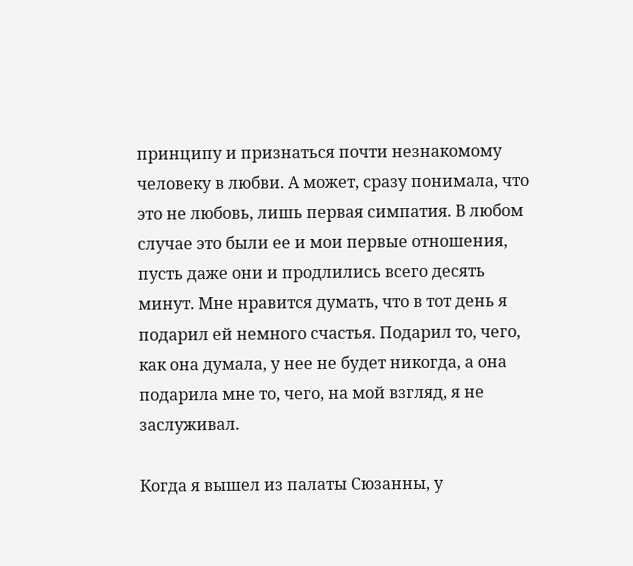принципу и признаться почти незнакомому человеку в любви. А может, сразу понимала, что это не любовь, лишь первая симпатия. В любом случае это были ее и мои первые отношения, пусть даже они и продлились всего десять минут. Мне нравится думать, что в тот день я подарил ей немного счастья. Подарил то, чего, как она думала, у нее не будет никогда, а она подарила мне то, чего, на мой взгляд, я не заслуживал.

Когда я вышел из палаты Сюзанны, у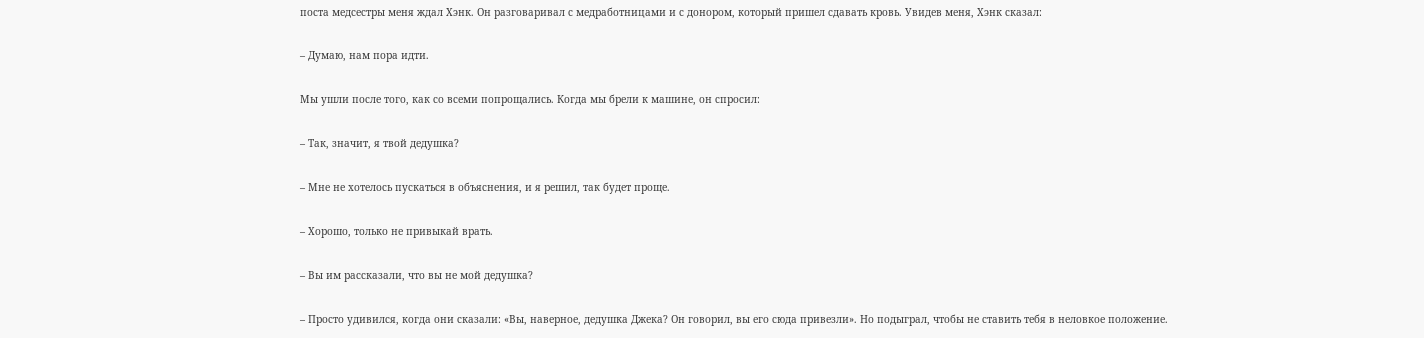поста медсестры меня ждал Хэнк. Он разговаривал с медработницами и с донором, который пришел сдавать кровь. Увидев меня, Хэнк сказал:

– Думаю, нам пора идти.

Мы ушли после того, как со всеми попрощались. Когда мы брели к машине, он спросил:

– Так, значит, я твой дедушка?

– Мне не хотелось пускаться в объяснения, и я решил, так будет проще.

– Хорошо, только не привыкай врать.

– Вы им рассказали, что вы не мой дедушка?

– Просто удивился, когда они сказали: «Вы, наверное, дедушка Джека? Он говорил, вы его сюда привезли». Но подыграл, чтобы не ставить тебя в неловкое положение.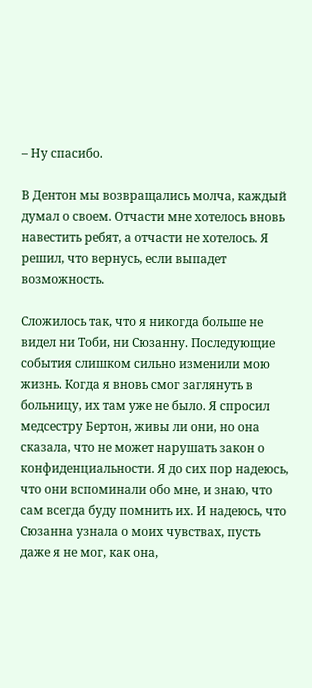– Ну спасибо.

В Дентон мы возвращались молча, каждый думал о своем. Отчасти мне хотелось вновь навестить ребят, а отчасти не хотелось. Я решил, что вернусь, если выпадет возможность.

Сложилось так, что я никогда больше не видел ни Тоби, ни Сюзанну. Последующие события слишком сильно изменили мою жизнь. Когда я вновь смог заглянуть в больницу, их там уже не было. Я спросил медсестру Бертон, живы ли они, но она сказала, что не может нарушать закон о конфиденциальности. Я до сих пор надеюсь, что они вспоминали обо мне, и знаю, что сам всегда буду помнить их. И надеюсь, что Сюзанна узнала о моих чувствах, пусть даже я не мог, как она,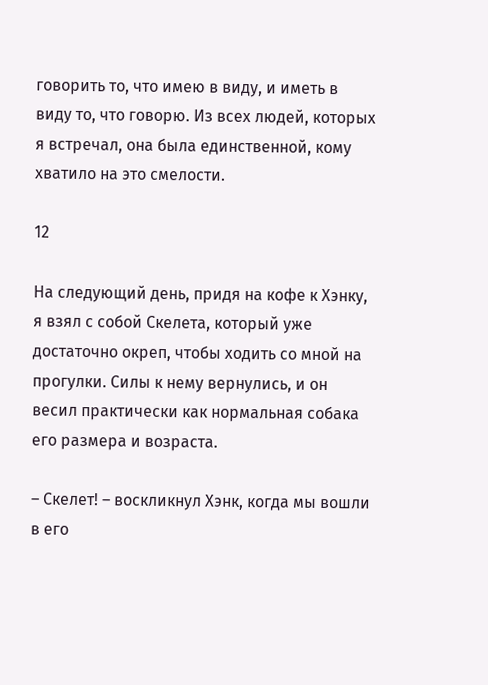говорить то, что имею в виду, и иметь в виду то, что говорю. Из всех людей, которых я встречал, она была единственной, кому хватило на это смелости.

12

На следующий день, придя на кофе к Хэнку, я взял с собой Скелета, который уже достаточно окреп, чтобы ходить со мной на прогулки. Силы к нему вернулись, и он весил практически как нормальная собака его размера и возраста.

– Скелет! – воскликнул Хэнк, когда мы вошли в его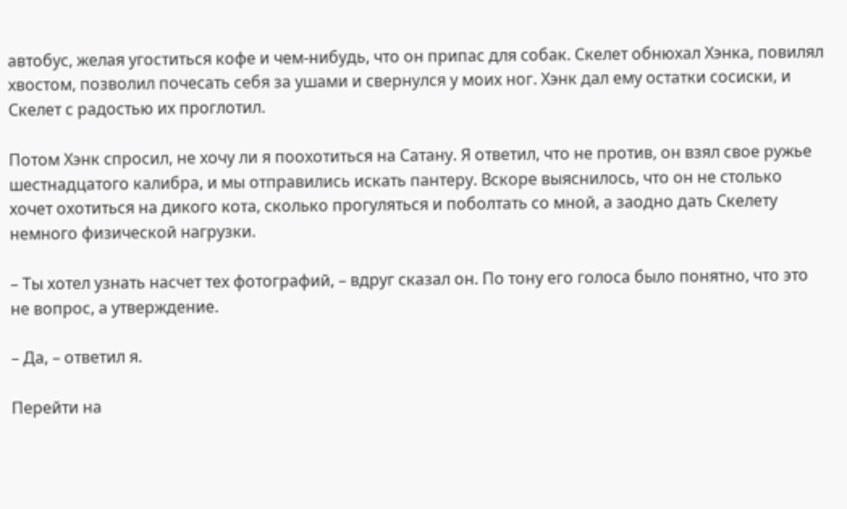автобус, желая угоститься кофе и чем-нибудь, что он припас для собак. Скелет обнюхал Хэнка, повилял хвостом, позволил почесать себя за ушами и свернулся у моих ног. Хэнк дал ему остатки сосиски, и Скелет с радостью их проглотил.

Потом Хэнк спросил, не хочу ли я поохотиться на Сатану. Я ответил, что не против, он взял свое ружье шестнадцатого калибра, и мы отправились искать пантеру. Вскоре выяснилось, что он не столько хочет охотиться на дикого кота, сколько прогуляться и поболтать со мной, а заодно дать Скелету немного физической нагрузки.

– Ты хотел узнать насчет тех фотографий, – вдруг сказал он. По тону его голоса было понятно, что это не вопрос, а утверждение.

– Да, – ответил я.

Перейти на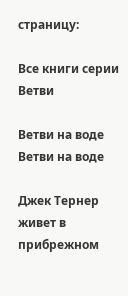страницу:

Все книги серии Ветви

Ветви на воде
Ветви на воде

Джек Тернер живет в прибрежном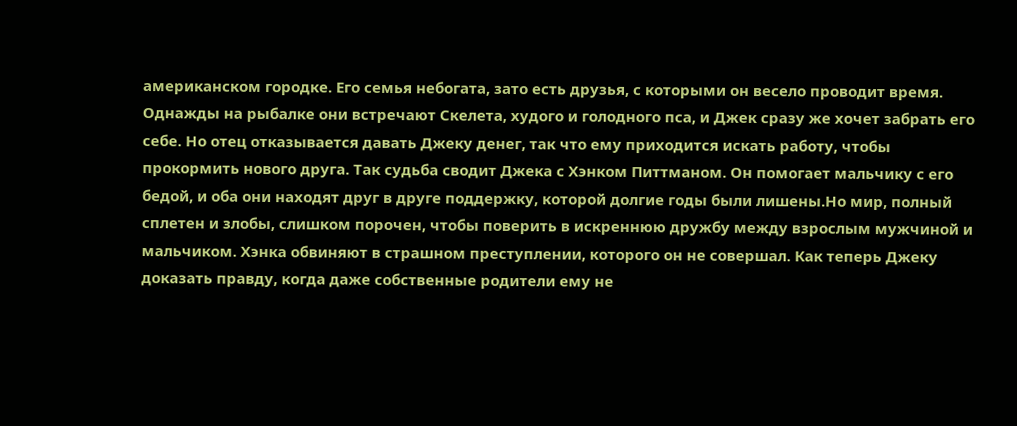американском городке. Его семья небогата, зато есть друзья, с которыми он весело проводит время. Однажды на рыбалке они встречают Скелета, худого и голодного пса, и Джек сразу же хочет забрать его себе. Но отец отказывается давать Джеку денег, так что ему приходится искать работу, чтобы прокормить нового друга. Так судьба сводит Джека с Хэнком Питтманом. Он помогает мальчику с его бедой, и оба они находят друг в друге поддержку, которой долгие годы были лишены.Но мир, полный сплетен и злобы, слишком порочен, чтобы поверить в искреннюю дружбу между взрослым мужчиной и мальчиком. Хэнка обвиняют в страшном преступлении, которого он не совершал. Как теперь Джеку доказать правду, когда даже собственные родители ему не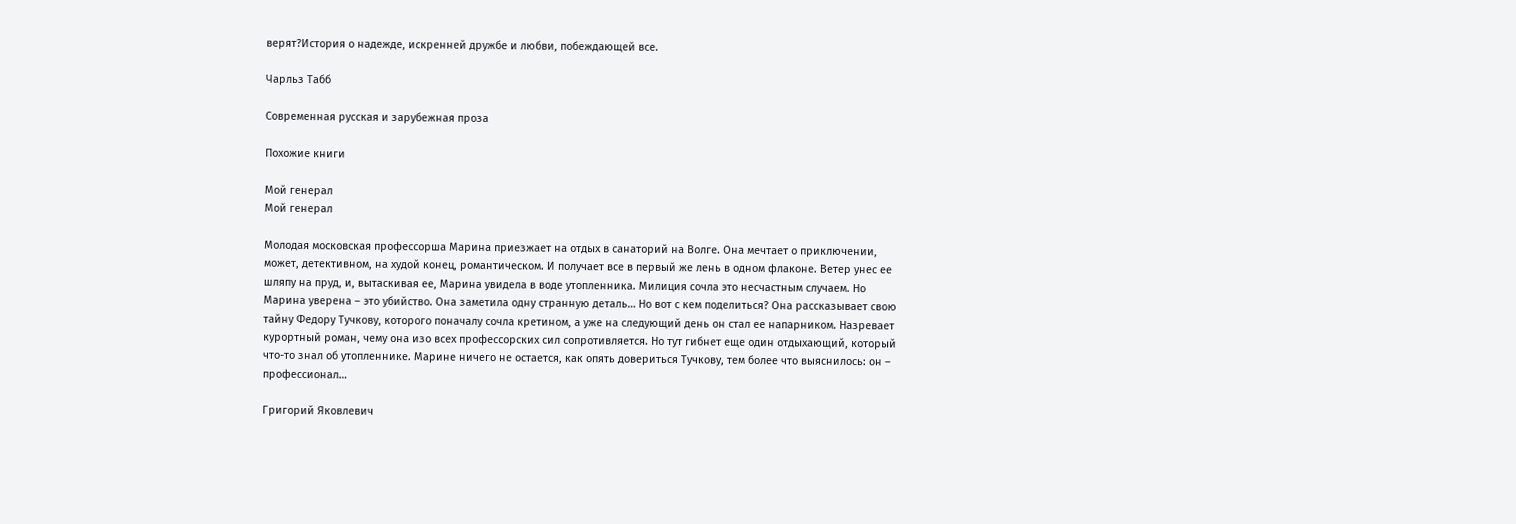верят?История о надежде, искренней дружбе и любви, побеждающей все.

Чарльз Табб

Современная русская и зарубежная проза

Похожие книги

Мой генерал
Мой генерал

Молодая московская профессорша Марина приезжает на отдых в санаторий на Волге. Она мечтает о приключении, может, детективном, на худой конец, романтическом. И получает все в первый же лень в одном флаконе. Ветер унес ее шляпу на пруд, и, вытаскивая ее, Марина увидела в воде утопленника. Милиция сочла это несчастным случаем. Но Марина уверена – это убийство. Она заметила одну странную деталь… Но вот с кем поделиться? Она рассказывает свою тайну Федору Тучкову, которого поначалу сочла кретином, а уже на следующий день он стал ее напарником. Назревает курортный роман, чему она изо всех профессорских сил сопротивляется. Но тут гибнет еще один отдыхающий, который что-то знал об утопленнике. Марине ничего не остается, как опять довериться Тучкову, тем более что выяснилось: он – профессионал…

Григорий Яковлевич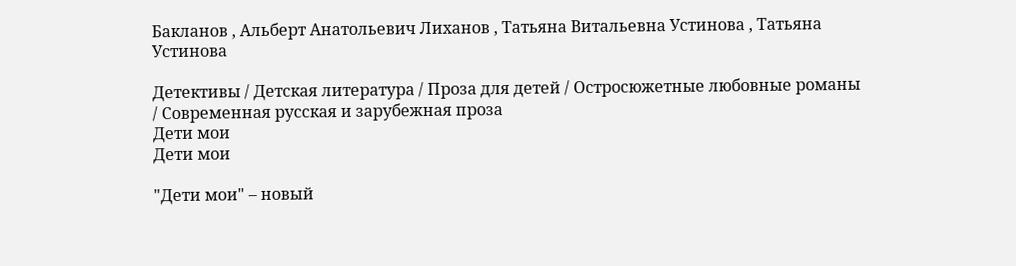Бакланов , Альберт Анатольевич Лиханов , Татьяна Витальевна Устинова , Татьяна Устинова

Детективы / Детская литература / Проза для детей / Остросюжетные любовные романы / Современная русская и зарубежная проза
Дети мои
Дети мои

"Дети мои" – новый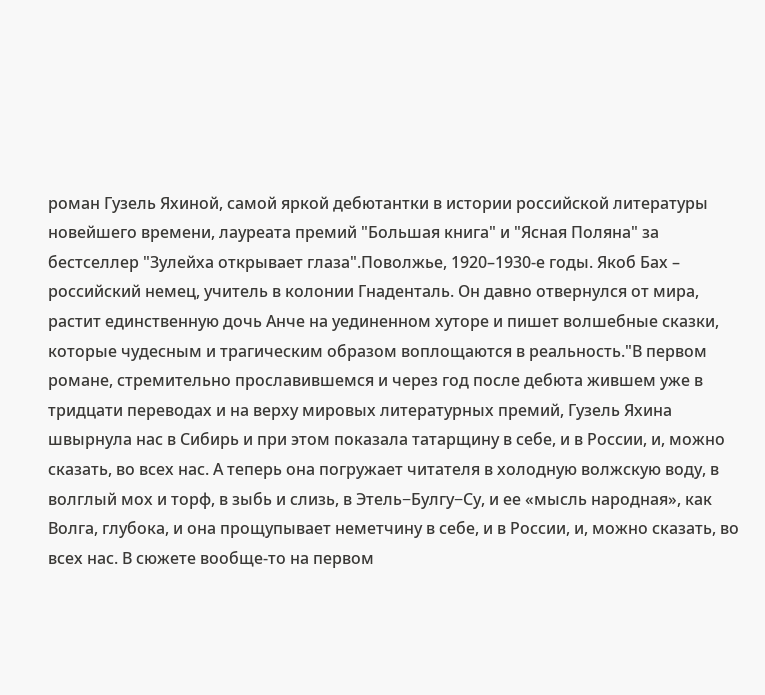роман Гузель Яхиной, самой яркой дебютантки в истории российской литературы новейшего времени, лауреата премий "Большая книга" и "Ясная Поляна" за бестселлер "Зулейха открывает глаза".Поволжье, 1920–1930-е годы. Якоб Бах – российский немец, учитель в колонии Гнаденталь. Он давно отвернулся от мира, растит единственную дочь Анче на уединенном хуторе и пишет волшебные сказки, которые чудесным и трагическим образом воплощаются в реальность."В первом романе, стремительно прославившемся и через год после дебюта жившем уже в тридцати переводах и на верху мировых литературных премий, Гузель Яхина швырнула нас в Сибирь и при этом показала татарщину в себе, и в России, и, можно сказать, во всех нас. А теперь она погружает читателя в холодную волжскую воду, в волглый мох и торф, в зыбь и слизь, в Этель−Булгу−Су, и ее «мысль народная», как Волга, глубока, и она прощупывает неметчину в себе, и в России, и, можно сказать, во всех нас. В сюжете вообще-то на первом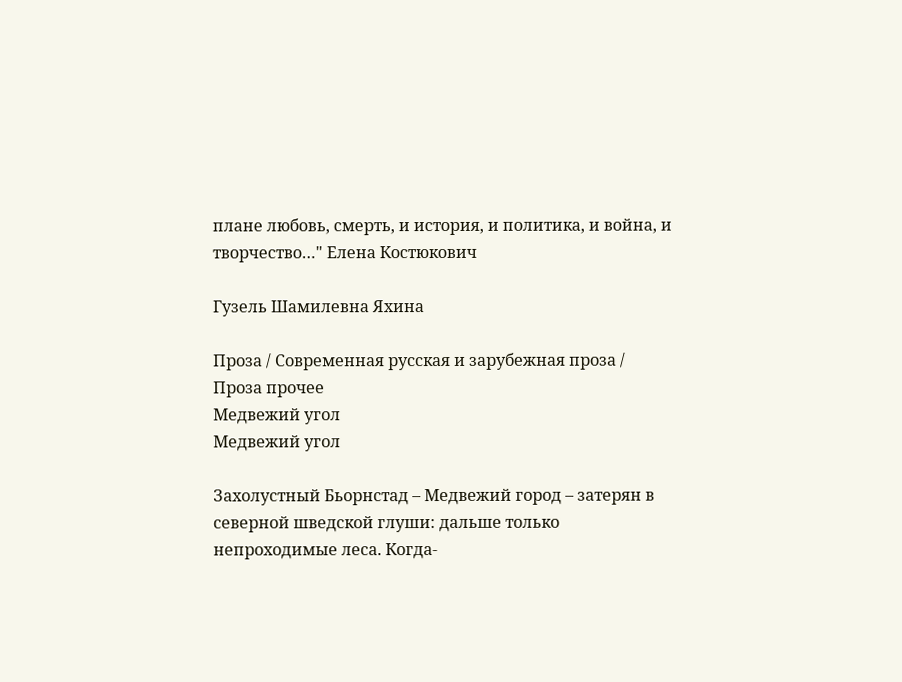плане любовь, смерть, и история, и политика, и война, и творчество…" Елена Костюкович

Гузель Шамилевна Яхина

Проза / Современная русская и зарубежная проза / Проза прочее
Медвежий угол
Медвежий угол

Захолустный Бьорнстад – Медвежий город – затерян в северной шведской глуши: дальше только непроходимые леса. Когда-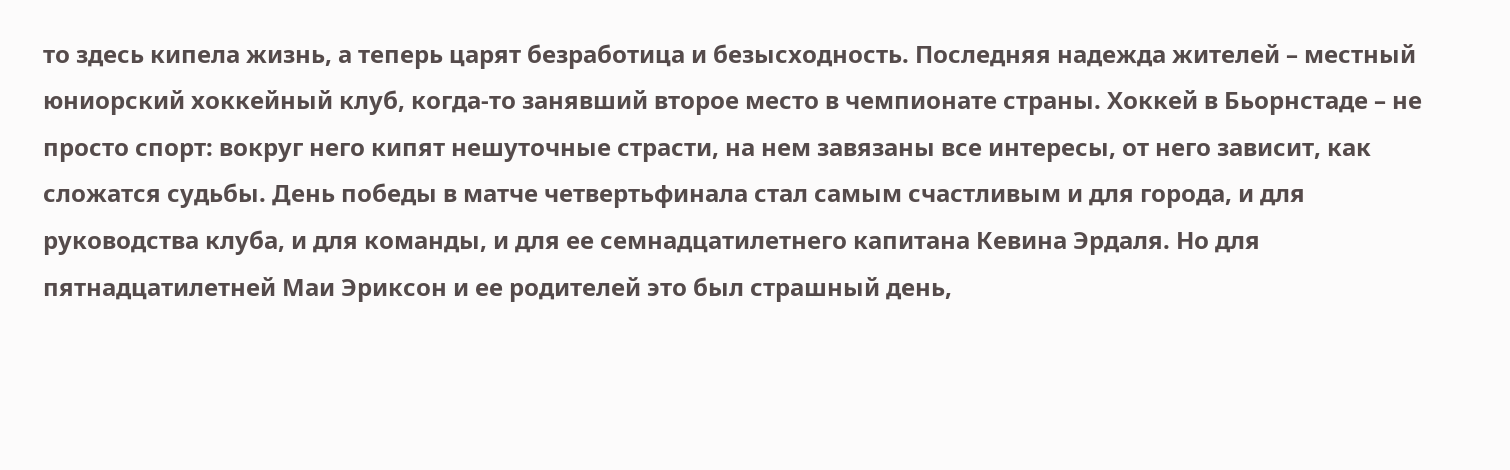то здесь кипела жизнь, а теперь царят безработица и безысходность. Последняя надежда жителей – местный юниорский хоккейный клуб, когда-то занявший второе место в чемпионате страны. Хоккей в Бьорнстаде – не просто спорт: вокруг него кипят нешуточные страсти, на нем завязаны все интересы, от него зависит, как сложатся судьбы. День победы в матче четвертьфинала стал самым счастливым и для города, и для руководства клуба, и для команды, и для ее семнадцатилетнего капитана Кевина Эрдаля. Но для пятнадцатилетней Маи Эриксон и ее родителей это был страшный день,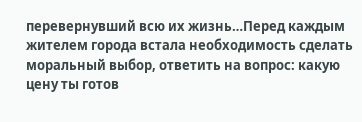перевернувший всю их жизнь…Перед каждым жителем города встала необходимость сделать моральный выбор, ответить на вопрос: какую цену ты готов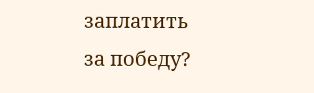заплатить за победу?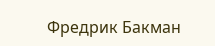Фредрик Бакман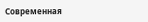Современная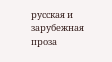русская и зарубежная проза